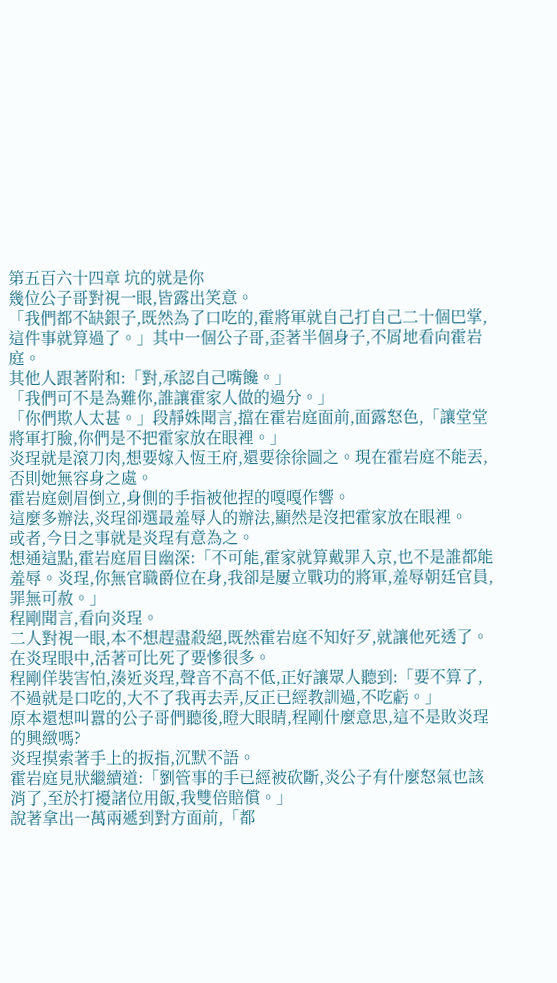第五百六十四章 坑的就是你
幾位公子哥對視一眼,皆露出笑意。
「我們都不缺銀子,既然為了口吃的,霍將軍就自己打自己二十個巴掌,這件事就算過了。」其中一個公子哥,歪著半個身子,不屑地看向霍岩庭。
其他人跟著附和:「對,承認自己嘴饞。」
「我們可不是為難你,誰讓霍家人做的過分。」
「你們欺人太甚。」段靜姝聞言,擋在霍岩庭面前,面露怒色,「讓堂堂將軍打臉,你們是不把霍家放在眼裡。」
炎珵就是滾刀肉,想要嫁入恆王府,還要徐徐圖之。現在霍岩庭不能丟,否則她無容身之處。
霍岩庭劍眉倒立,身側的手指被他捏的嘎嘎作響。
這麼多辦法,炎珵卻選最羞辱人的辦法,顯然是沒把霍家放在眼裡。
或者,今日之事就是炎珵有意為之。
想通這點,霍岩庭眉目幽深:「不可能,霍家就算戴罪入京,也不是誰都能羞辱。炎珵,你無官職爵位在身,我卻是屢立戰功的將軍,羞辱朝廷官員,罪無可赦。」
程剛聞言,看向炎珵。
二人對視一眼,本不想趕盡殺絕,既然霍岩庭不知好歹,就讓他死透了。
在炎珵眼中,活著可比死了要慘很多。
程剛佯裝害怕,湊近炎珵,聲音不高不低,正好讓眾人聽到:「要不算了,不過就是口吃的,大不了我再去弄,反正已經教訓過,不吃虧。」
原本還想叫囂的公子哥們聽後,瞪大眼睛,程剛什麼意思,這不是敗炎珵的興緻嗎?
炎珵摸索著手上的扳指,沉默不語。
霍岩庭見狀繼續道:「劉管事的手已經被砍斷,炎公子有什麼怒氣也該消了,至於打擾諸位用飯,我雙倍賠償。」
說著拿出一萬兩遞到對方面前,「都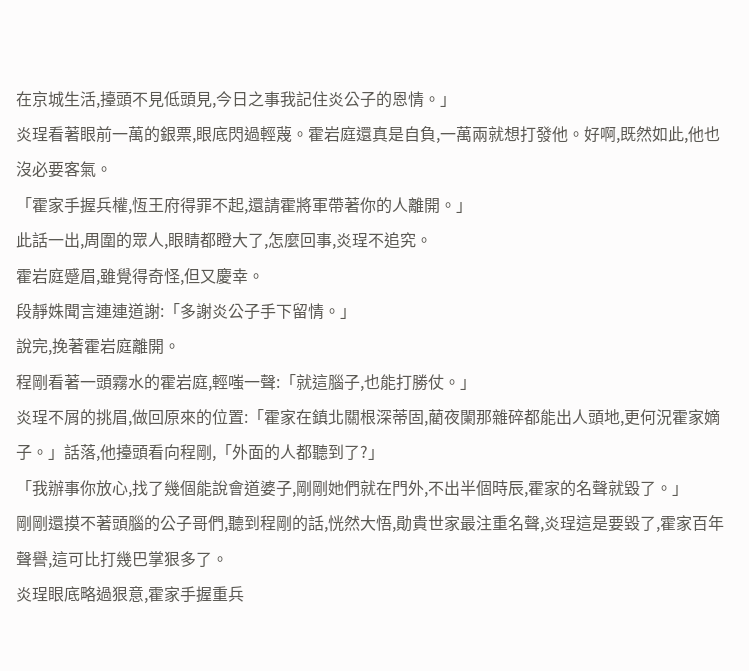在京城生活,擡頭不見低頭見,今日之事我記住炎公子的恩情。」
炎珵看著眼前一萬的銀票,眼底閃過輕蔑。霍岩庭還真是自負,一萬兩就想打發他。好啊,既然如此,他也沒必要客氣。
「霍家手握兵權,恆王府得罪不起,還請霍將軍帶著你的人離開。」
此話一出,周圍的眾人,眼睛都瞪大了,怎麼回事,炎珵不追究。
霍岩庭蹙眉,雖覺得奇怪,但又慶幸。
段靜姝聞言連連道謝:「多謝炎公子手下留情。」
說完,挽著霍岩庭離開。
程剛看著一頭霧水的霍岩庭,輕嗤一聲:「就這腦子,也能打勝仗。」
炎珵不屑的挑眉,做回原來的位置:「霍家在鎮北關根深蒂固,藺夜闌那雜碎都能出人頭地,更何況霍家嫡子。」話落,他擡頭看向程剛,「外面的人都聽到了?」
「我辦事你放心,找了幾個能說會道婆子,剛剛她們就在門外,不出半個時辰,霍家的名聲就毀了。」
剛剛還摸不著頭腦的公子哥們,聽到程剛的話,恍然大悟,勛貴世家最注重名聲,炎珵這是要毀了,霍家百年聲譽,這可比打幾巴掌狠多了。
炎珵眼底略過狠意,霍家手握重兵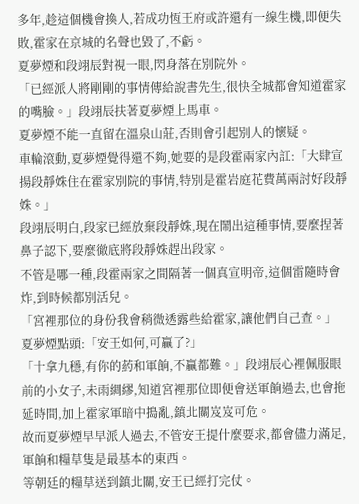多年,趁這個機會換人,若成功恆王府或許還有一線生機,即便失敗,霍家在京城的名聲也毀了,不虧。
夏夢煙和段翊辰對視一眼,閃身落在別院外。
「已經派人將剛剛的事情傳給說書先生,很快全城都會知道霍家的嘴臉。」段翊辰扶著夏夢煙上馬車。
夏夢煙不能一直留在溫泉山莊,否則會引起別人的懷疑。
車輪滾動,夏夢煙覺得還不夠,她要的是段霍兩家內訌:「大肆宣揚段靜姝住在霍家別院的事情,特別是霍岩庭花費萬兩討好段靜姝。」
段翊辰明白,段家已經放棄段靜姝,現在鬧出這種事情,要麼捏著鼻子認下,要麼徹底將段靜姝趕出段家。
不管是哪一種,段霍兩家之間隔著一個真宣明帝,這個雷隨時會炸,到時候都別活兒。
「宮裡那位的身份我會稍微透露些給霍家,讓他們自己查。」
夏夢煙點頭:「安王如何,可贏了?」
「十拿九穩,有你的葯和軍餉,不贏都難。」段翊辰心裡佩服眼前的小女子,未雨綢繆,知道宮裡那位即便會送軍餉過去,也會拖延時間,加上霍家軍暗中搗亂,鎮北關岌岌可危。
故而夏夢煙早早派人過去,不管安王提什麼要求,都會儘力滿足,軍餉和糧草隻是最基本的東西。
等朝廷的糧草送到鎮北關,安王已經打完仗。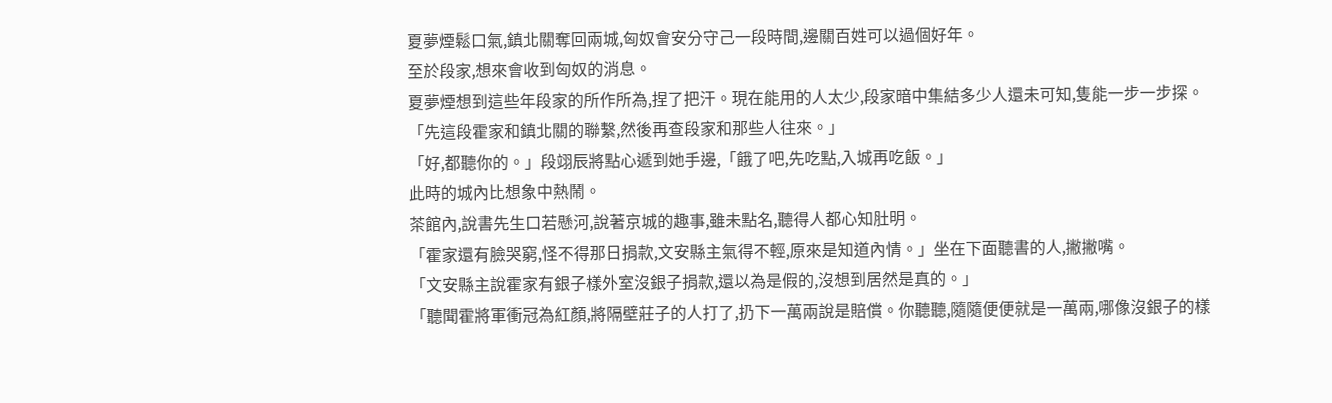夏夢煙鬆口氣,鎮北關奪回兩城,匈奴會安分守己一段時間,邊關百姓可以過個好年。
至於段家,想來會收到匈奴的消息。
夏夢煙想到這些年段家的所作所為,捏了把汗。現在能用的人太少,段家暗中集結多少人還未可知,隻能一步一步探。
「先這段霍家和鎮北關的聯繫,然後再查段家和那些人往來。」
「好,都聽你的。」段翊辰將點心遞到她手邊,「餓了吧,先吃點,入城再吃飯。」
此時的城內比想象中熱鬧。
茶館內,說書先生口若懸河,說著京城的趣事,雖未點名,聽得人都心知肚明。
「霍家還有臉哭窮,怪不得那日捐款,文安縣主氣得不輕,原來是知道內情。」坐在下面聽書的人,撇撇嘴。
「文安縣主說霍家有銀子樣外室沒銀子捐款,還以為是假的,沒想到居然是真的。」
「聽聞霍將軍衝冠為紅顏,將隔壁莊子的人打了,扔下一萬兩說是賠償。你聽聽,隨隨便便就是一萬兩,哪像沒銀子的樣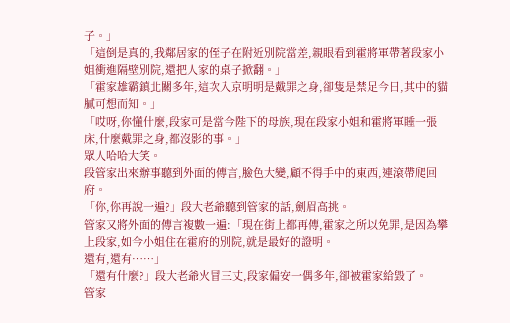子。」
「這倒是真的,我鄰居家的侄子在附近別院當差,親眼看到霍將軍帶著段家小姐衝進隔壁別院,還把人家的桌子掀翻。」
「霍家雄霸鎮北關多年,這次入京明明是戴罪之身,卻隻是禁足今日,其中的貓膩可想而知。」
「哎呀,你懂什麼,段家可是當今陛下的母族,現在段家小姐和霍將軍睡一張床,什麼戴罪之身,都沒影的事。」
眾人哈哈大笑。
段管家出來辦事聽到外面的傳言,臉色大變,顧不得手中的東西,連滾帶爬回府。
「你,你再說一遍?」段大老爺聽到管家的話,劍眉高挑。
管家又將外面的傳言複數一遍:「現在街上都再傳,霍家之所以免罪,是因為攀上段家,如今小姐住在霍府的別院,就是最好的證明。
還有,還有……」
「還有什麼?」段大老爺火冒三丈,段家偏安一偶多年,卻被霍家給毀了。
管家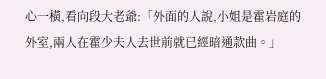心一橫,看向段大老爺:「外面的人說,小姐是霍岩庭的外室,兩人在霍少夫人去世前就已經暗通款曲。」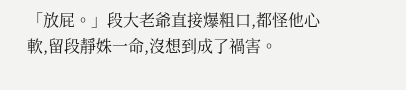「放屁。」段大老爺直接爆粗口,都怪他心軟,留段靜姝一命,沒想到成了禍害。